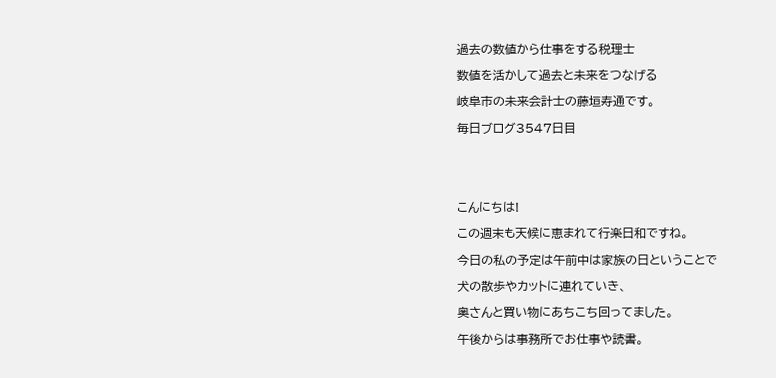過去の数値から仕事をする税理士

数値を活かして過去と未来をつなげる

岐阜市の未来会計士の藤垣寿通です。

毎日ブログ3547日目





こんにちは!

この週末も天候に恵まれて行楽日和ですね。

今日の私の予定は午前中は家族の日ということで

犬の散歩やカットに連れていき、

奥さんと買い物にあちこち回ってました。

午後からは事務所でお仕事や読書。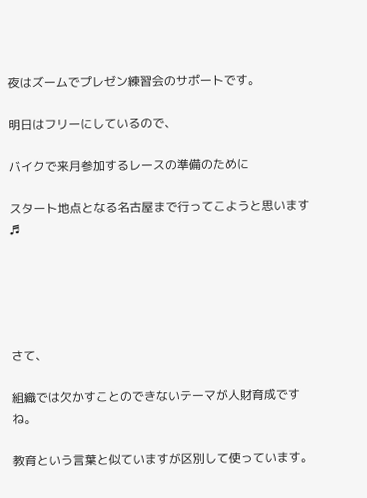夜はズームでプレゼン練習会のサポートです。

明日はフリーにしているので、

バイクで来月参加するレースの準備のために

スタート地点となる名古屋まで行ってこようと思います♬





さて、

組織では欠かすことのできないテーマが人財育成ですね。

教育という言葉と似ていますが区別して使っています。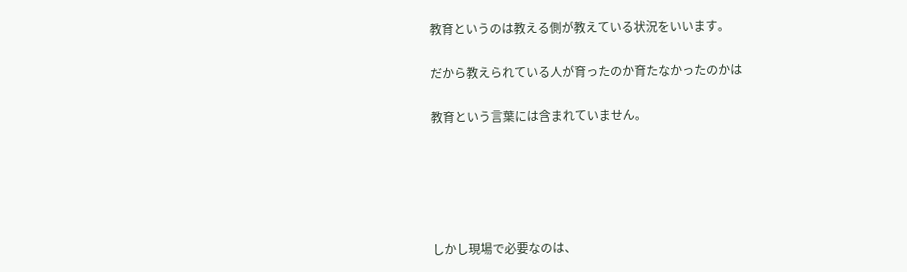教育というのは教える側が教えている状況をいいます。

だから教えられている人が育ったのか育たなかったのかは

教育という言葉には含まれていません。





しかし現場で必要なのは、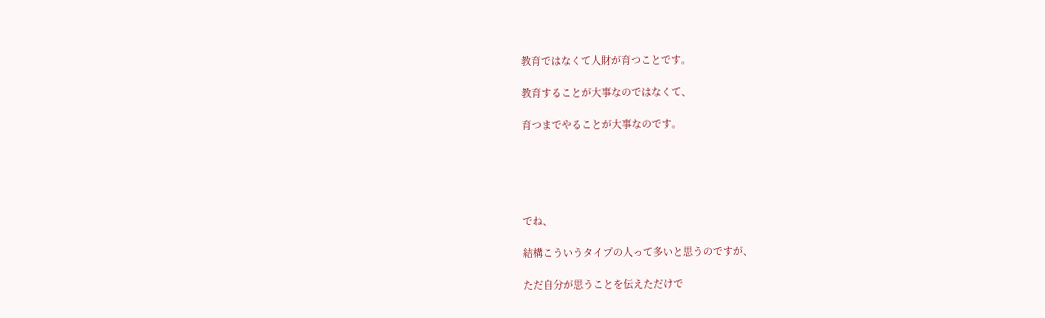教育ではなくて人財が育つことです。

教育することが大事なのではなくて、

育つまでやることが大事なのです。





でね、

結構こういうタイプの人って多いと思うのですが、

ただ自分が思うことを伝えただけで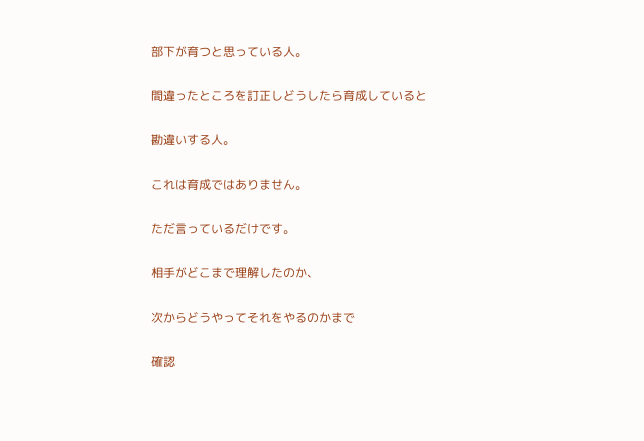部下が育つと思っている人。

間違ったところを訂正しどうしたら育成していると

勘違いする人。

これは育成ではありません。

ただ言っているだけです。

相手がどこまで理解したのか、

次からどうやってそれをやるのかまで

確認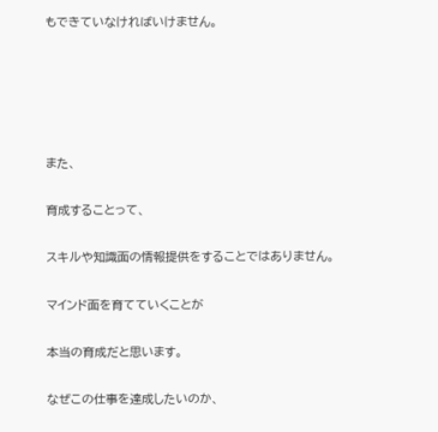もできていなければいけません。





また、

育成することって、

スキルや知識面の情報提供をすることではありません。

マインド面を育てていくことが

本当の育成だと思います。

なぜこの仕事を達成したいのか、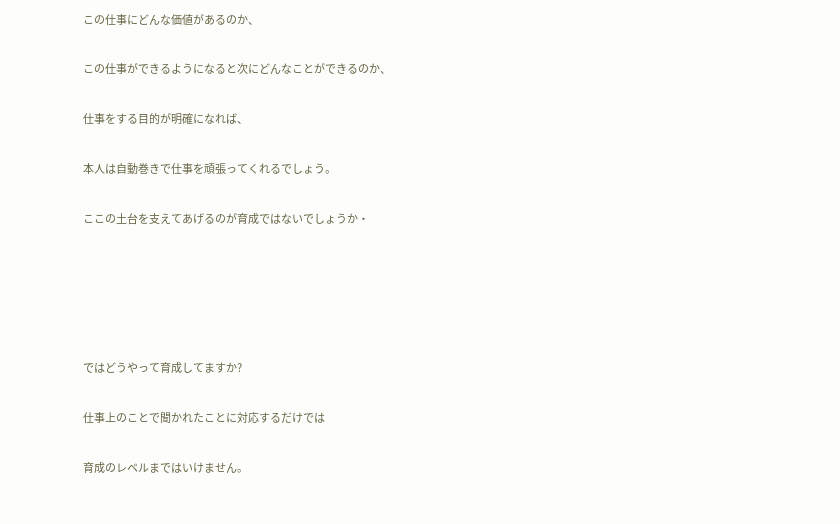この仕事にどんな価値があるのか、

この仕事ができるようになると次にどんなことができるのか、

仕事をする目的が明確になれば、

本人は自動巻きで仕事を頑張ってくれるでしょう。

ここの土台を支えてあげるのが育成ではないでしょうか・





ではどうやって育成してますか?

仕事上のことで聞かれたことに対応するだけでは

育成のレベルまではいけません。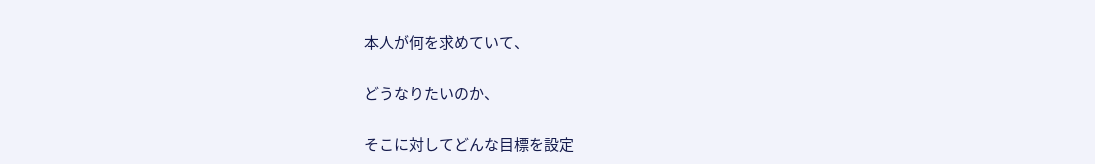本人が何を求めていて、

どうなりたいのか、

そこに対してどんな目標を設定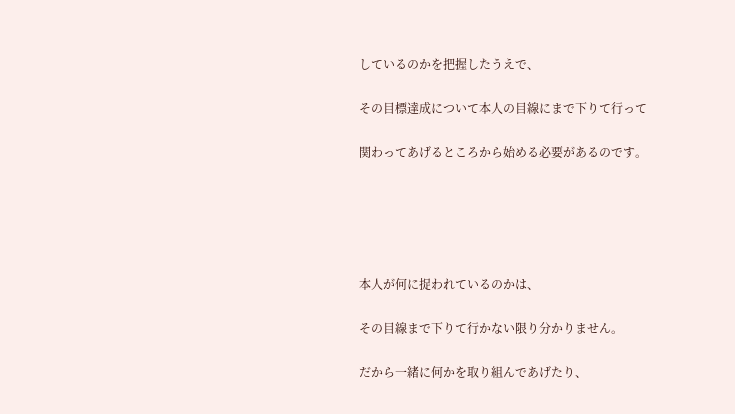しているのかを把握したうえで、

その目標達成について本人の目線にまで下りて行って

関わってあげるところから始める必要があるのです。





本人が何に捉われているのかは、

その目線まで下りて行かない限り分かりません。

だから一緒に何かを取り組んであげたり、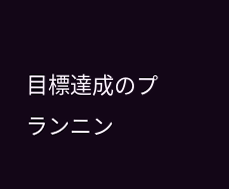目標達成のプランニン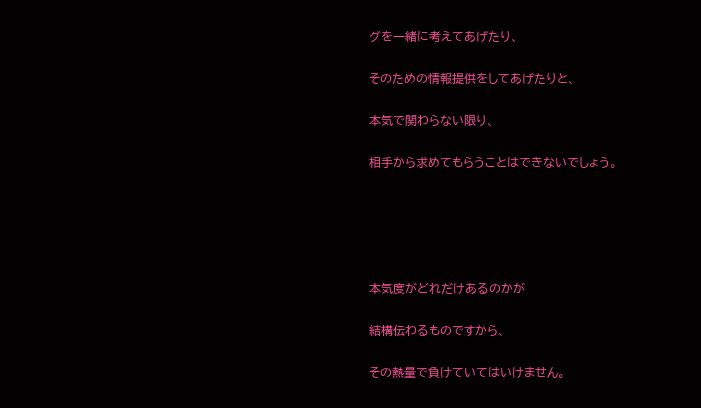グを一緒に考えてあげたり、

そのための情報提供をしてあげたりと、

本気で関わらない限り、

相手から求めてもらうことはできないでしょう。





本気度がどれだけあるのかが

結構伝わるものですから、

その熱量で負けていてはいけません。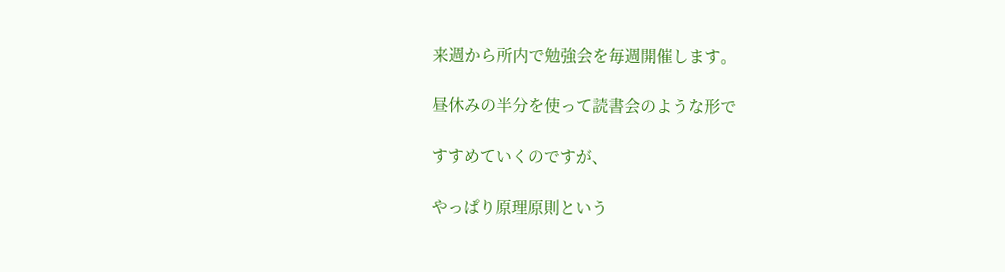来週から所内で勉強会を毎週開催します。

昼休みの半分を使って読書会のような形で

すすめていくのですが、

やっぱり原理原則という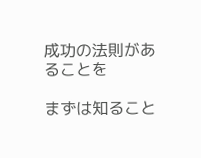成功の法則があることを

まずは知ること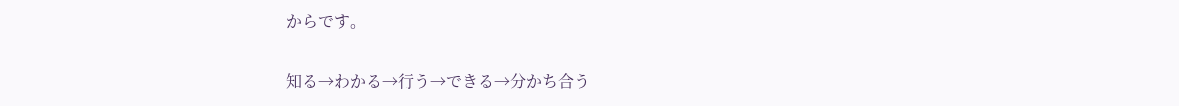からです。

知る→わかる→行う→できる→分かち合う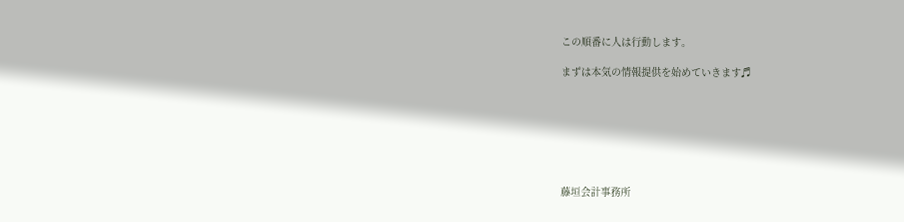この順番に人は行動します。

まずは本気の情報提供を始めていきます♬







藤垣会計事務所